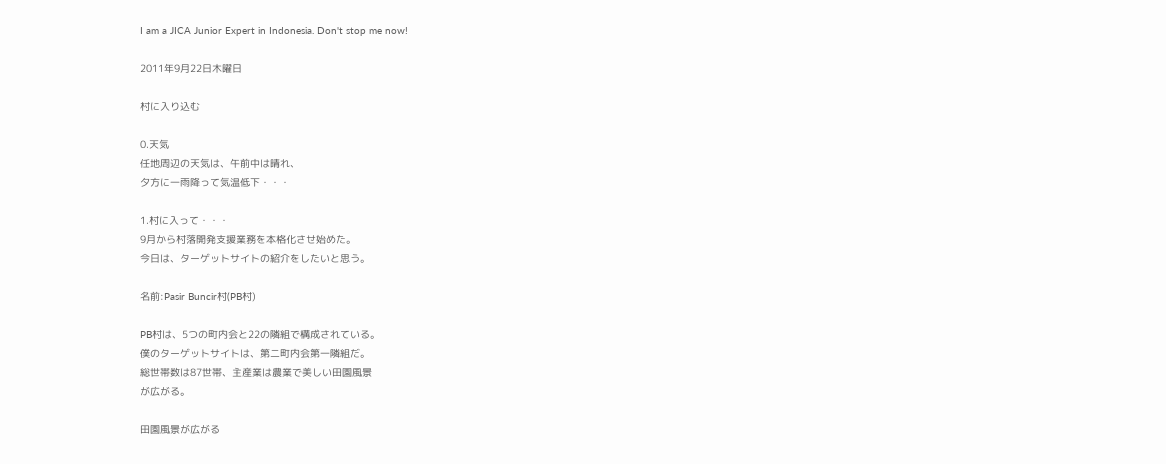I am a JICA Junior Expert in Indonesia. Don't stop me now!

2011年9月22日木曜日

村に入り込む

0.天気
任地周辺の天気は、午前中は晴れ、
夕方に一雨降って気温低下・・・

1.村に入って・・・
9月から村落開発支援業務を本格化させ始めた。
今日は、ターゲットサイトの紹介をしたいと思う。

名前:Pasir Buncir村(PB村)

PB村は、5つの町内会と22の隣組で構成されている。
僕のターゲットサイトは、第二町内会第一隣組だ。
総世帯数は87世帯、主産業は農業で美しい田園風景
が広がる。

田園風景が広がる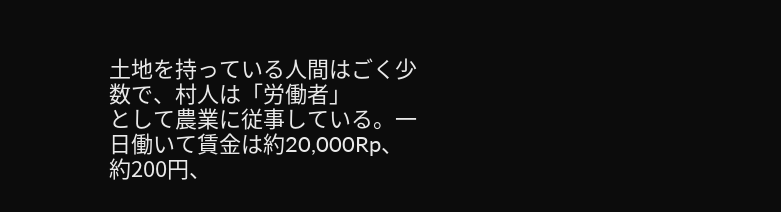土地を持っている人間はごく少数で、村人は「労働者」
として農業に従事している。一日働いて賃金は約20,000Rp、
約200円、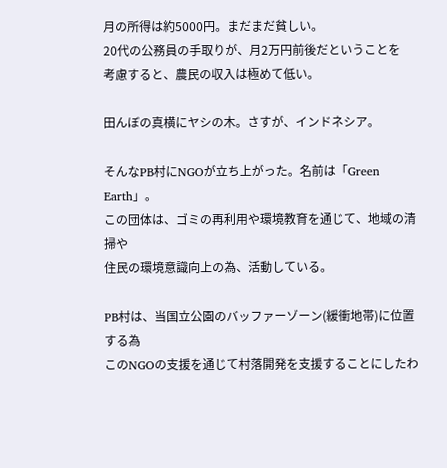月の所得は約5000円。まだまだ貧しい。
20代の公務員の手取りが、月2万円前後だということを
考慮すると、農民の収入は極めて低い。

田んぼの真横にヤシの木。さすが、インドネシア。

そんなPB村にNGOが立ち上がった。名前は「Green Earth」。
この団体は、ゴミの再利用や環境教育を通じて、地域の清掃や
住民の環境意識向上の為、活動している。

PB村は、当国立公園のバッファーゾーン(緩衝地帯)に位置する為
このNGOの支援を通じて村落開発を支援することにしたわ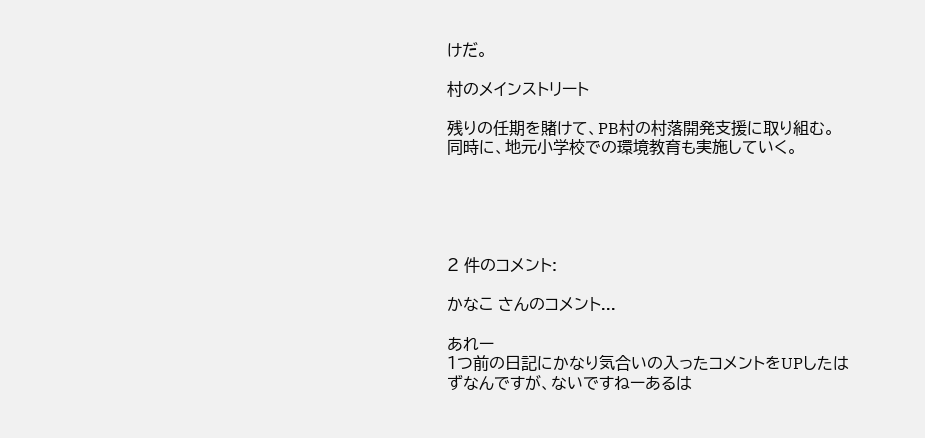けだ。

村のメインストリート

残りの任期を賭けて、PB村の村落開発支援に取り組む。
同時に、地元小学校での環境教育も実施していく。





2 件のコメント:

かなこ さんのコメント...

あれー
1つ前の日記にかなり気合いの入ったコメントをUPしたはずなんですが、ないですねーあるは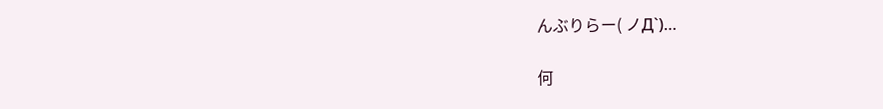んぶりらー( ノД`)…

何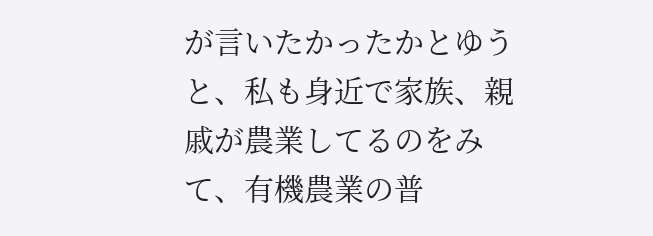が言いたかったかとゆうと、私も身近で家族、親戚が農業してるのをみて、有機農業の普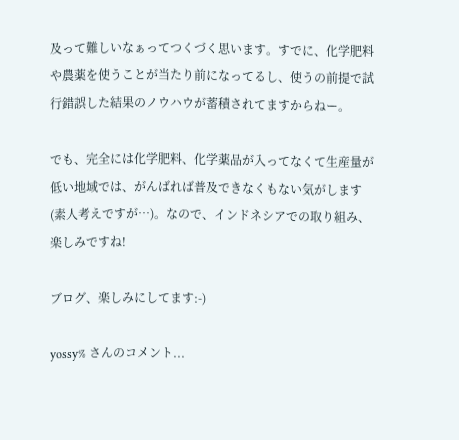及って難しいなぁってつくづく思います。すでに、化学肥料や農薬を使うことが当たり前になってるし、使うの前提で試行錯誤した結果のノウハウが蓄積されてますからねー。

でも、完全には化学肥料、化学薬品が入ってなくて生産量が低い地域では、がんばれば普及できなくもない気がします(素人考えですが…)。なので、インドネシアでの取り組み、楽しみですね!

ブログ、楽しみにしてます:-)

yossy% さんのコメント...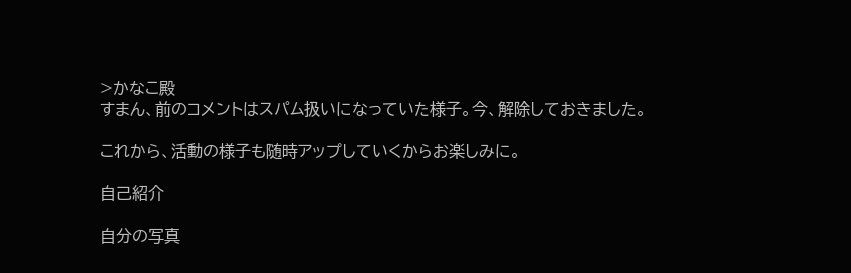>かなこ殿
すまん、前のコメントはスパム扱いになっていた様子。今、解除しておきました。

これから、活動の様子も随時アップしていくからお楽しみに。

自己紹介

自分の写真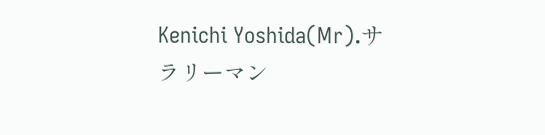Kenichi Yoshida(Mr).サラリーマン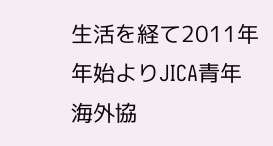生活を経て2011年年始よりJICA青年海外協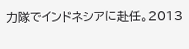力隊でインドネシアに赴任。2013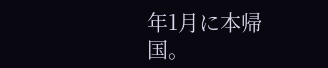年1月に本帰国。